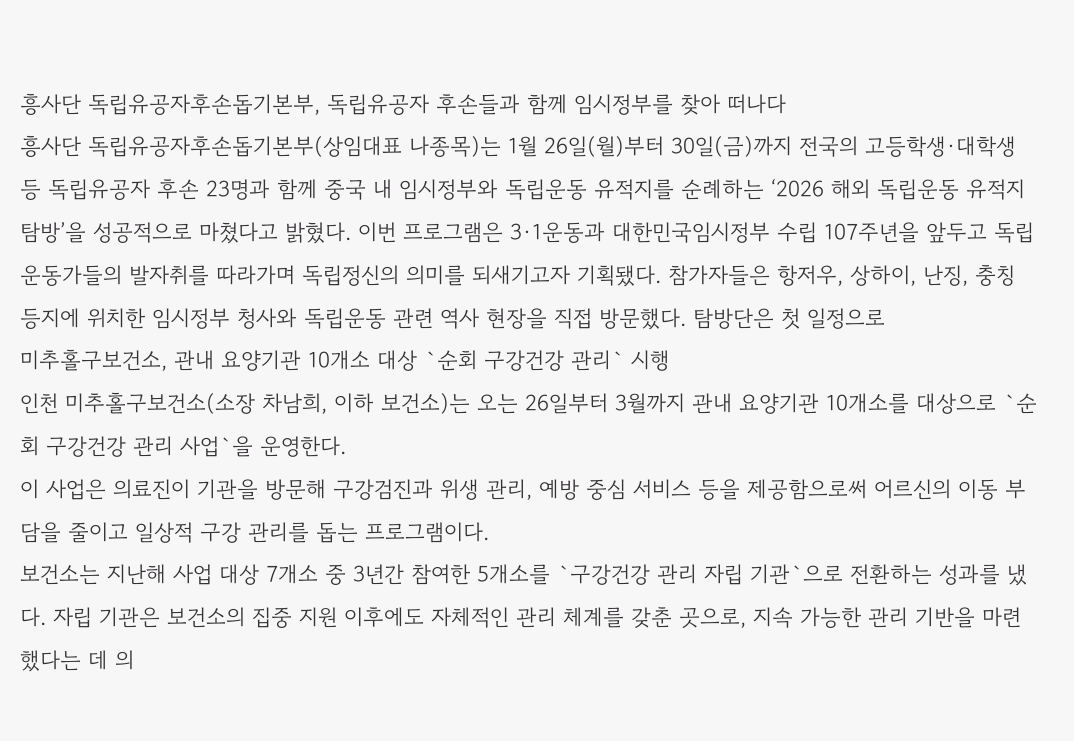흥사단 독립유공자후손돕기본부, 독립유공자 후손들과 함께 임시정부를 찾아 떠나다
흥사단 독립유공자후손돕기본부(상임대표 나종목)는 1월 26일(월)부터 30일(금)까지 전국의 고등학생·대학생 등 독립유공자 후손 23명과 함께 중국 내 임시정부와 독립운동 유적지를 순례하는 ‘2026 해외 독립운동 유적지 탐방’을 성공적으로 마쳤다고 밝혔다. 이번 프로그램은 3·1운동과 대한민국임시정부 수립 107주년을 앞두고 독립운동가들의 발자취를 따라가며 독립정신의 의미를 되새기고자 기획됐다. 참가자들은 항저우, 상하이, 난징, 충칭 등지에 위치한 임시정부 청사와 독립운동 관련 역사 현장을 직접 방문했다. 탐방단은 첫 일정으로
미추홀구보건소, 관내 요양기관 10개소 대상 `순회 구강건강 관리` 시행
인천 미추홀구보건소(소장 차남희, 이하 보건소)는 오는 26일부터 3월까지 관내 요양기관 10개소를 대상으로 `순회 구강건강 관리 사업`을 운영한다.
이 사업은 의료진이 기관을 방문해 구강검진과 위생 관리, 예방 중심 서비스 등을 제공함으로써 어르신의 이동 부담을 줄이고 일상적 구강 관리를 돕는 프로그램이다.
보건소는 지난해 사업 대상 7개소 중 3년간 참여한 5개소를 `구강건강 관리 자립 기관`으로 전환하는 성과를 냈다. 자립 기관은 보건소의 집중 지원 이후에도 자체적인 관리 체계를 갖춘 곳으로, 지속 가능한 관리 기반을 마련했다는 데 의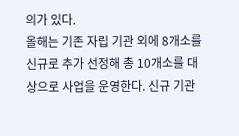의가 있다.
올해는 기존 자립 기관 외에 8개소를 신규로 추가 선정해 총 10개소를 대상으로 사업을 운영한다. 신규 기관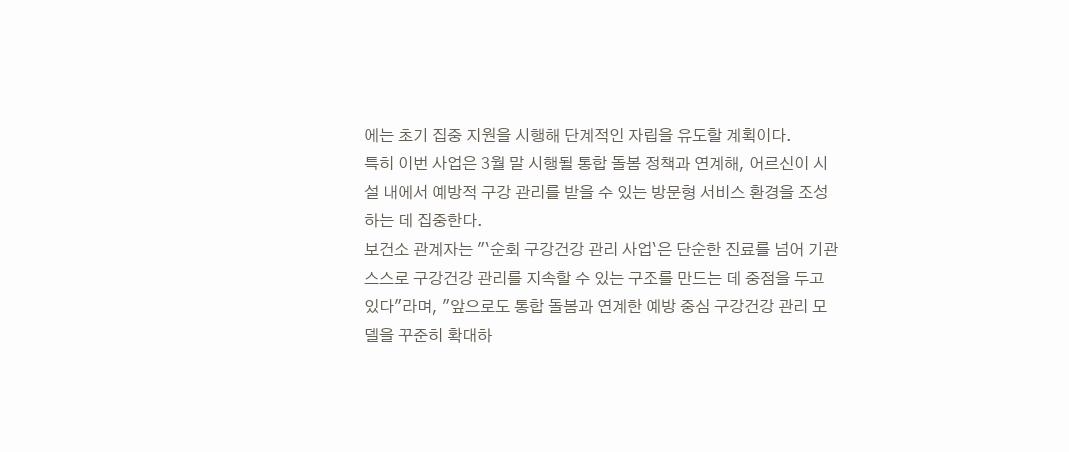에는 초기 집중 지원을 시행해 단계적인 자립을 유도할 계획이다.
특히 이번 사업은 3월 말 시행될 통합 돌봄 정책과 연계해, 어르신이 시설 내에서 예방적 구강 관리를 받을 수 있는 방문형 서비스 환경을 조성하는 데 집중한다.
보건소 관계자는 "`순회 구강건강 관리 사업`은 단순한 진료를 넘어 기관 스스로 구강건강 관리를 지속할 수 있는 구조를 만드는 데 중점을 두고 있다"라며, "앞으로도 통합 돌봄과 연계한 예방 중심 구강건강 관리 모델을 꾸준히 확대하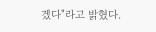겠다"라고 밝혔다.